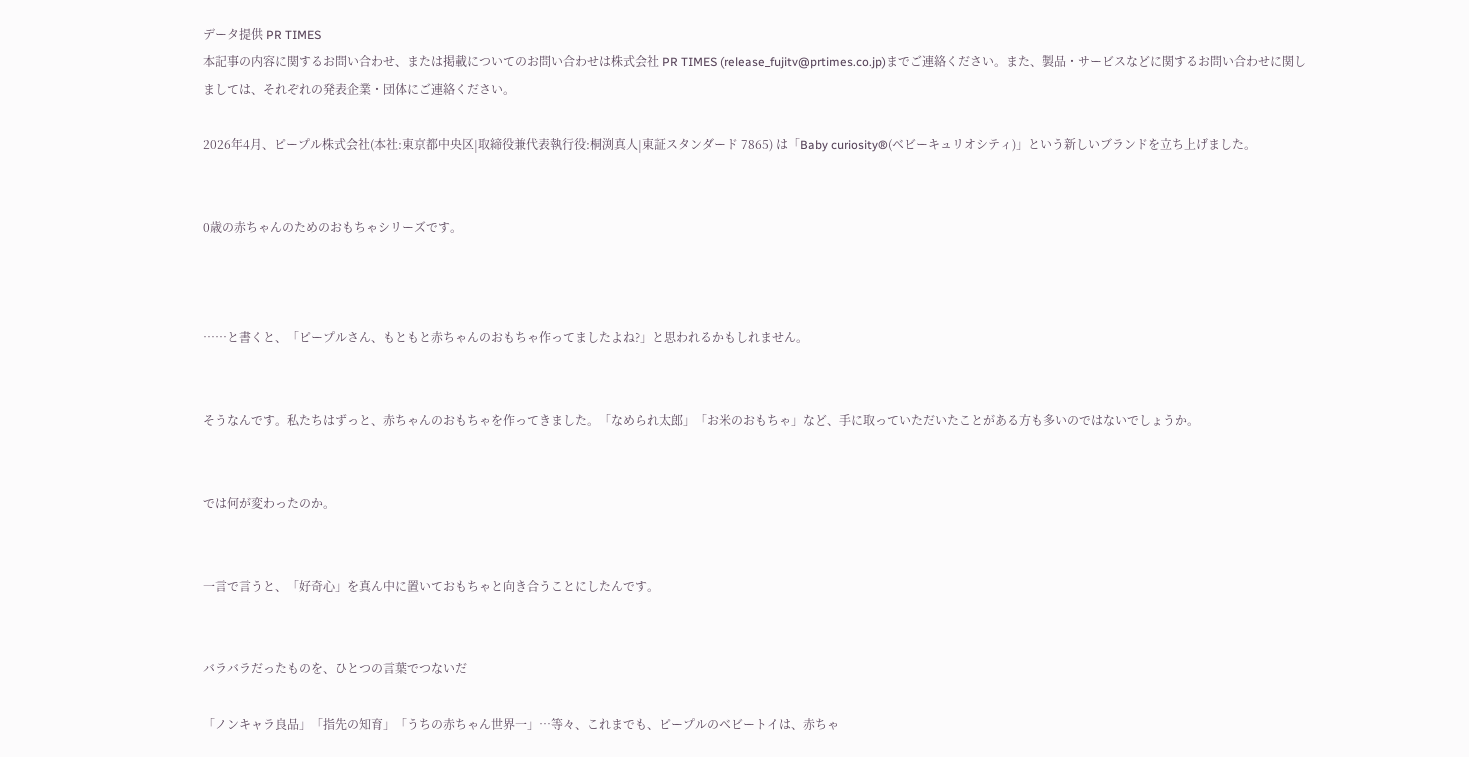データ提供 PR TIMES
本記事の内容に関するお問い合わせ、または掲載についてのお問い合わせは株式会社 PR TIMES (release_fujitv@prtimes.co.jp)までご連絡ください。また、製品・サービスなどに関するお問い合わせに関しましては、それぞれの発表企業・団体にご連絡ください。

2026年4月、ピープル株式会社(本社:東京都中央区|取締役兼代表執行役:桐渕真人|東証スタンダード 7865) は「Baby curiosity®(ベビーキュリオシティ)」という新しいブランドを立ち上げました。


0歳の赤ちゃんのためのおもちゃシリーズです。



……と書くと、「ピープルさん、もともと赤ちゃんのおもちゃ作ってましたよね?」と思われるかもしれません。


そうなんです。私たちはずっと、赤ちゃんのおもちゃを作ってきました。「なめられ太郎」「お米のおもちゃ」など、手に取っていただいたことがある方も多いのではないでしょうか。


では何が変わったのか。


一言で言うと、「好奇心」を真ん中に置いておもちゃと向き合うことにしたんです。


バラバラだったものを、ひとつの言葉でつないだ

「ノンキャラ良品」「指先の知育」「うちの赤ちゃん世界一」…等々、これまでも、ピープルのベビートイは、赤ちゃ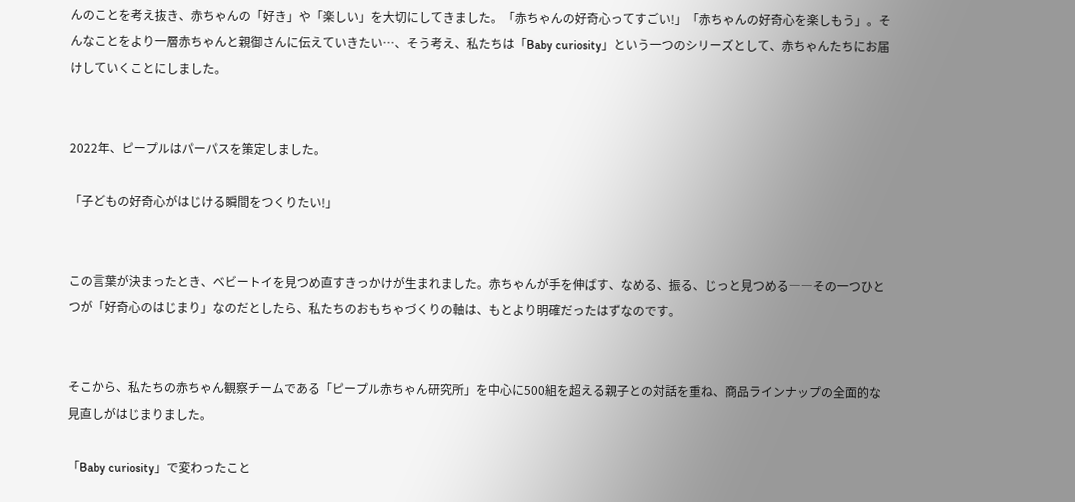んのことを考え抜き、赤ちゃんの「好き」や「楽しい」を大切にしてきました。「赤ちゃんの好奇心ってすごい!」「赤ちゃんの好奇心を楽しもう」。そんなことをより一層赤ちゃんと親御さんに伝えていきたい…、そう考え、私たちは「Baby curiosity」という一つのシリーズとして、赤ちゃんたちにお届けしていくことにしました。


2022年、ピープルはパーパスを策定しました。

「子どもの好奇心がはじける瞬間をつくりたい!」


この言葉が決まったとき、ベビートイを見つめ直すきっかけが生まれました。赤ちゃんが手を伸ばす、なめる、振る、じっと見つめる――その一つひとつが「好奇心のはじまり」なのだとしたら、私たちのおもちゃづくりの軸は、もとより明確だったはずなのです。


そこから、私たちの赤ちゃん観察チームである「ピープル赤ちゃん研究所」を中心に500組を超える親子との対話を重ね、商品ラインナップの全面的な見直しがはじまりました。

「Baby curiosity」で変わったこと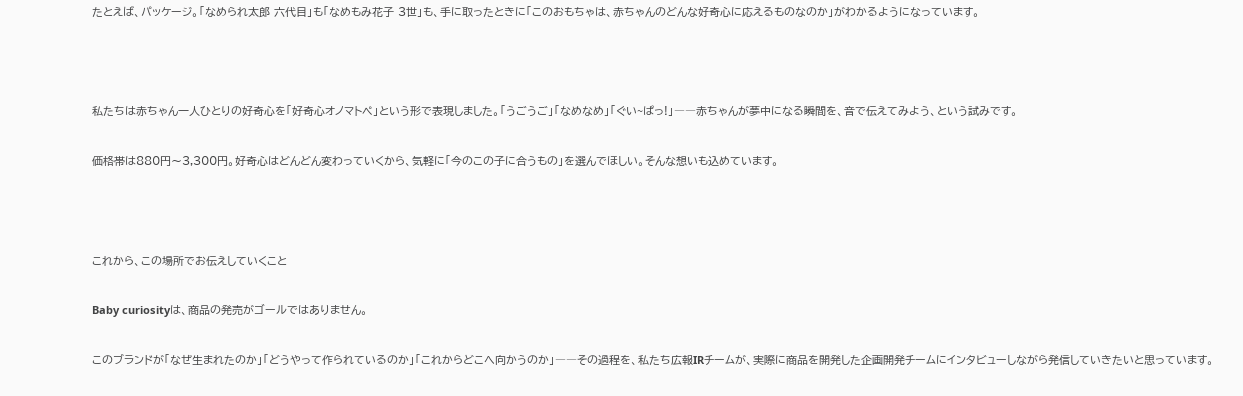たとえば、パッケージ。「なめられ太郎 六代目」も「なめもみ花子 3世」も、手に取ったときに「このおもちゃは、赤ちゃんのどんな好奇心に応えるものなのか」がわかるようになっています。



私たちは赤ちゃん一人ひとりの好奇心を「好奇心オノマトペ」という形で表現しました。「うごうご」「なめなめ」「ぐい~ぱっ!」――赤ちゃんが夢中になる瞬間を、音で伝えてみよう、という試みです。

価格帯は880円〜3,300円。好奇心はどんどん変わっていくから、気軽に「今のこの子に合うもの」を選んでほしい。そんな想いも込めています。



これから、この場所でお伝えしていくこと

Baby curiosityは、商品の発売がゴールではありません。

このブランドが「なぜ生まれたのか」「どうやって作られているのか」「これからどこへ向かうのか」――その過程を、私たち広報IRチームが、実際に商品を開発した企画開発チームにインタビューしながら発信していきたいと思っています。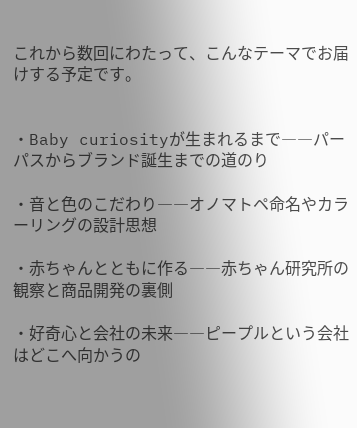これから数回にわたって、こんなテーマでお届けする予定です。


・Baby curiosityが生まれるまで――パーパスからブランド誕生までの道のり

・音と色のこだわり――オノマトペ命名やカラーリングの設計思想

・赤ちゃんとともに作る――赤ちゃん研究所の観察と商品開発の裏側

・好奇心と会社の未来――ピープルという会社はどこへ向かうの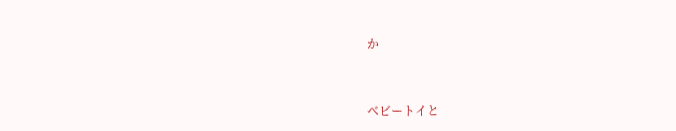か


ベビートイと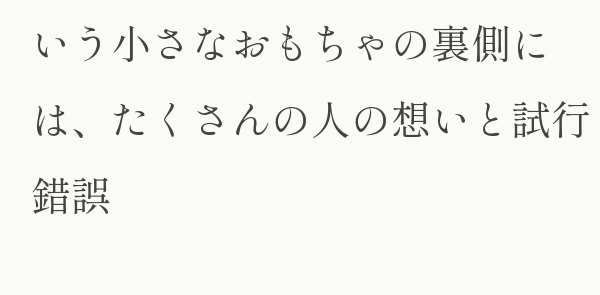いう小さなおもちゃの裏側には、たくさんの人の想いと試行錯誤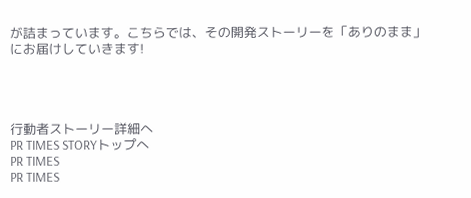が詰まっています。こちらでは、その開発ストーリーを「ありのまま」にお届けしていきます!




行動者ストーリー詳細へ
PR TIMES STORYトップへ
PR TIMES
PR TIMES